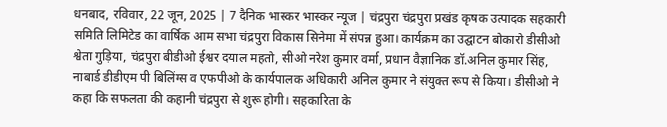धनबाद, रविवार, 22 जून, 2025 | 7 दैनिक भास्कर भास्कर न्यूज | चंद्रपुरा चंद्रपुरा प्रखंड कृषक उत्पादक सहकारी समिति लिमिटेड का वार्षिक आम सभा चंद्रपुरा विकास सिनेमा में संपन्न हुआ। कार्यक्रम का उद्घाटन बोकारो डीसीओ श्वेता गुड़िया, चंद्रपुरा बीडीओ ईश्वर दयाल महतो, सीओ नरेश कुमार वर्मा, प्रधान वैज्ञानिक डॉ.अनिल कुमार सिंह, नाबार्ड डीडीएम पी बिलिंग्स व एफपीओ के कार्यपालक अधिकारी अनिल कुमार ने संयुक्त रूप से किया। डीसीओ ने कहा कि सफलता की कहानी चंद्रपुरा से शुरू होगी। सहकारिता के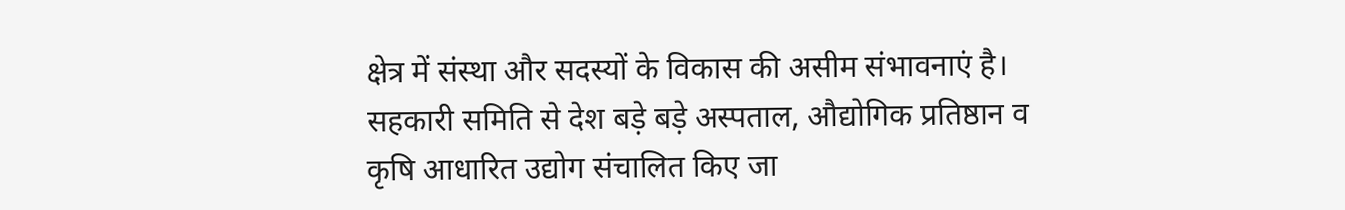क्षेत्र में संस्था और सदस्यों के विकास की असीम संभावनाएं है। सहकारी समिति से देश बड़े बड़े अस्पताल, औद्योगिक प्रतिष्ठान व कृषि आधारित उद्योग संचालित किए जा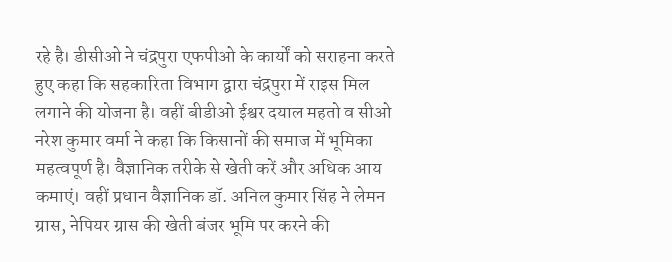रहे है। डीसीओ ने चंद्रपुरा एफपीओ के कार्यों को सराहना करते हुए कहा कि सहकारिता विभाग द्वारा चंद्रपुरा में राइस मिल लगाने की योजना है। वहीं बीडीओ ईश्वर दयाल महतो व सीओ नरेश कुमार वर्मा ने कहा कि किसानों की समाज में भूमिका महत्वपूर्ण है। वैज्ञानिक तरीके से खेती करें और अधिक आय कमाएं। वहीं प्रधान वैज्ञानिक डॉ. अनिल कुमार सिंह ने लेमन ग्रास, नेपियर ग्रास की खेती बंजर भूमि पर करने की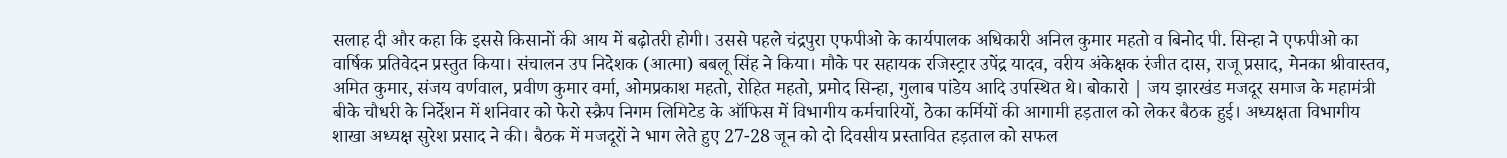सलाह दी और कहा कि इससे किसानों की आय में बढ़ोतरी होगी। उससे पहले चंद्रपुरा एफपीओ के कार्यपालक अधिकारी अनिल कुमार महतो व बिनोद पी. सिन्हा ने एफपीओ का वार्षिक प्रतिवेदन प्रस्तुत किया। संचालन उप निदेशक (आत्मा) बबलू सिंह ने किया। मौके पर सहायक रजिस्ट्रार उपेंद्र यादव, वरीय अंकेक्षक रंजीत दास, राजू प्रसाद, मेनका श्रीवास्तव, अमित कुमार, संजय वर्णवाल, प्रवीण कुमार वर्मा, ओमप्रकाश महतो, रोहित महतो, प्रमोद सिन्हा, गुलाब पांडेय आदि उपस्थित थे। बोकारो | जय झारखंड मजदूर समाज के महामंत्री बीके चौधरी के निर्देशन में शनिवार को फेरो स्क्रैप निगम लिमिटेड के ऑफिस में विभागीय कर्मचारियों, ठेका कर्मियों की आगामी हड़ताल को लेकर बैठक हुई। अध्यक्षता विभागीय शाखा अध्यक्ष सुरेश प्रसाद ने की। बैठक में मजदूरों ने भाग लेते हुए 27-28 जून को दो दिवसीय प्रस्तावित हड़ताल को सफल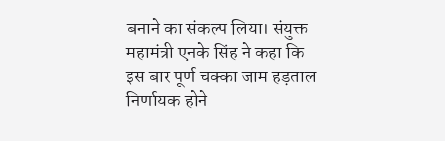बनाने का संकल्प लिया। संयुक्त महामंत्री एनके सिंह ने कहा कि इस बार पूर्ण चक्का जाम हड़ताल निर्णायक होने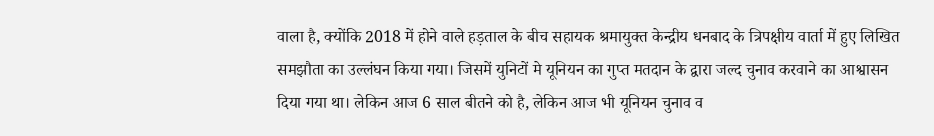वाला है, क्योंकि 2018 में होने वाले हड़ताल के बीच सहायक श्रमायुक्त केन्द्रीय धनबाद के त्रिपक्षीय वार्ता में हुए लिखित समझौता का उल्लंघन किया गया। जिसमें युनिटों मे यूनियन का गुप्त मतदान के द्वारा जल्द चुनाव करवाने का आश्वासन दिया गया था। लेकिन आज 6 साल बीतने को है, लेकिन आज भी यूनियन चुनाव व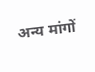अन्य मांगों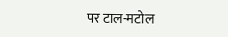पर टाल-मटोल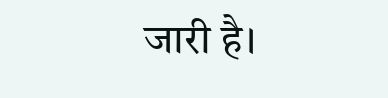जारी है।